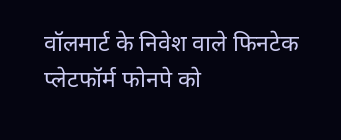वॉलमार्ट के निवेश वाले फिनटेक प्लेटफॉर्म फोनपे को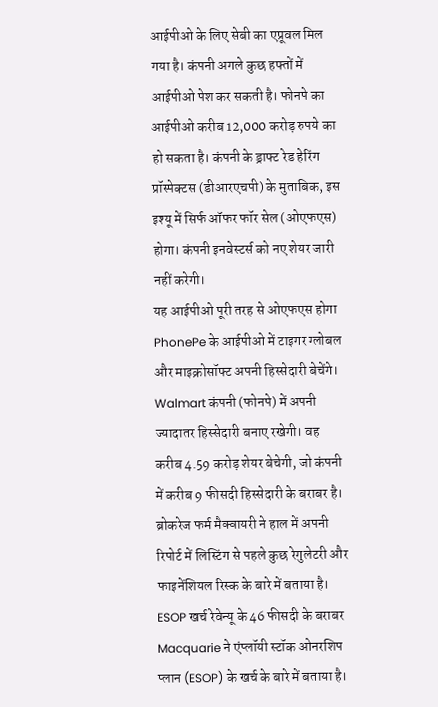आईपीओ के लिए सेबी का एप्रूवल मिल गया है। कंपनी अगले कुछ हफ्तों में आईपीओ पेश कर सकती है। फोनपे का आईपीओ करीब 12,000 करोड़ रुपये का हो सकता है। कंपनी के ड्राफ्ट रेड हेरिंग प्रॉस्पेक्टस (डीआरएचपी) के मुताबिक, इस इश्यू में सिर्फ ऑफर फॉर सेल (ओएफएस) होगा। कंपनी इनवेस्टर्स को नए शेयर जारी नहीं करेगी।
यह आईपीओ पूरी तरह से ओएफएस होगा
PhonePe के आईपीओ में टाइगर ग्लोबल और माइक्रोसॉफ्ट अपनी हिस्सेदारी बेचेंगे। Walmart कंपनी (फोनपे) में अपनी ज्यादातर हिस्सेदारी बनाए रखेगी। वह करीब 4.59 करोड़ शेयर बेचेगी, जो कंपनी में करीब 9 फीसदी हिस्सेदारी के बराबर है। ब्रोकरेज फर्म मैक्वायरी ने हाल में अपनी रिपोर्ट में लिस्टिंग से पहले कुछ रेगुलेटरी और फाइनेंशियल रिस्क के बारे में बताया है।
ESOP खर्च रेवेन्यू के 46 फीसदी के बराबर
Macquarie ने एंप्लॉयी स्टॉक ओनरशिप प्लान (ESOP) के खर्च के बारे में बताया है।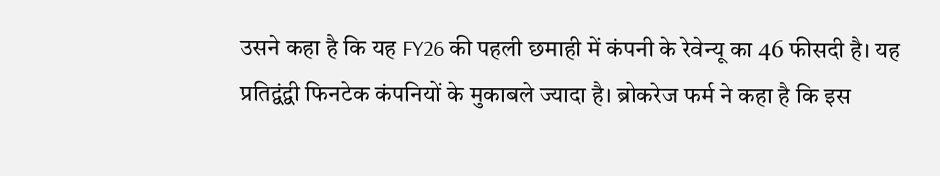उसने कहा है कि यह FY26 की पहली छमाही में कंपनी के रेवेन्यू का 46 फीसदी है। यह प्रतिद्वंद्वी फिनटेक कंपनियों के मुकाबले ज्यादा है। ब्रोकरेज फर्म ने कहा है कि इस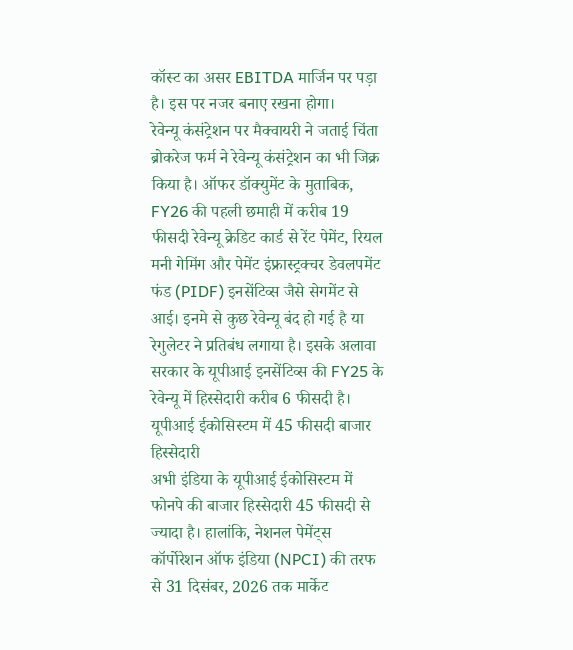कॉस्ट का असर EBITDA मार्जिन पर पड़ा है। इस पर नजर बनाए रखना होगा।
रेवेन्यू कंसंट्रेशन पर मैक्वायरी ने जताई चिंता
ब्रोकरेज फर्म ने रेवेन्यू कंसंट्रेशन का भी जिक्र किया है। ऑफर डॉक्युमेंट के मुताबिक, FY26 की पहली छमाही में करीब 19 फीसदी रेवेन्यू क्रेडिट कार्ड से रेंट पेमेंट, रियल मनी गेमिंग और पेमेंट इंफ्रास्ट्रक्चर डेवलपमेंट फंड (PIDF) इनसेंटिव्स जैसे सेगमेंट से आई। इनमे से कुछ रेवेन्यू बंद हो गई है या रेगुलेटर ने प्रतिबंध लगाया है। इसके अलावा सरकार के यूपीआई इनसेंटिव्स की FY25 के रेवेन्यू में हिस्सेदारी करीब 6 फीसदी है।
यूपीआई ईकोसिस्टम में 45 फीसदी बाजार हिस्सेदारी
अभी इंडिया के यूपीआई ईकोसिस्टम में फोनपे की बाजार हिस्सेदारी 45 फीसदी से ज्यादा है। हालांकि, नेशनल पेमेंट्स कॉर्पोरेशन ऑफ इंडिया (NPCI) की तरफ से 31 दिसंबर, 2026 तक मार्केट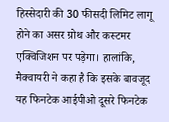हिस्सेदारी की 30 फीसदी लिमिट लागू होने का असर ग्रोथ और कस्टमर एक्विजिशन पर पड़ेगा। हालांकि, मैक्वायरी ने कहा है कि इसके बावजूद यह फिनटेक आईपीओ दूसरे फिनटेक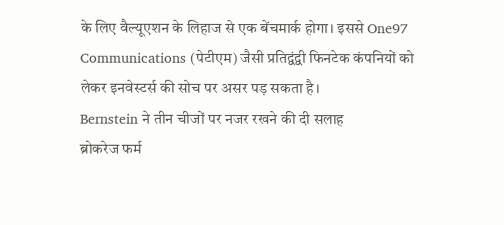के लिए वैल्यूएशन के लिहाज से एक बेंचमार्क होगा। इससे One97 Communications (पेटीएम) जैसी प्रतिद्वंद्वी फिनटेक कंपनियों को लेकर इनवेस्टर्स की सोच पर असर पड़ सकता है।
Bernstein ने तीन चीजों पर नजर रखने की दी सलाह
ब्रोकरेज फर्म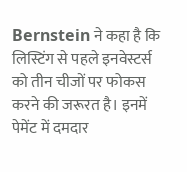Bernstein ने कहा है कि लिस्टिंग से पहले इनवेस्टर्स को तीन चीजों पर फोकस करने की जरूरत है। इनमें पेमेंट में दमदार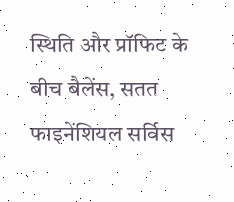स्थिति और प्रॉफिट के बीच बैलेंस, सतत फाइनेंशियल सर्विस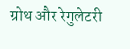ग्रोथ और रेगुलेटरी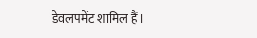डेवलपमेंट शामिल हैं।